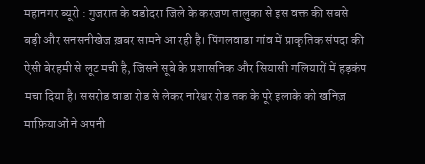महानगर ब्यूरो : गुजरात के वडोदरा जिले के करजण तालुका से इस वक्त की सबसे बड़ी और सनसनीखेज ख़बर सामने आ रही है। पिंगलवाडा गांव में प्राकृतिक संपदा की ऐसी बेरहमी से लूट मची है, जिसने सूबे के प्रशासनिक और सियासी गलियारों में हड़कंप मचा दिया है। ससरोड वाडा रोड से लेकर नारेश्वर रोड तक के पूरे इलाके को खनिज़ माफ़ियाओं ने अपनी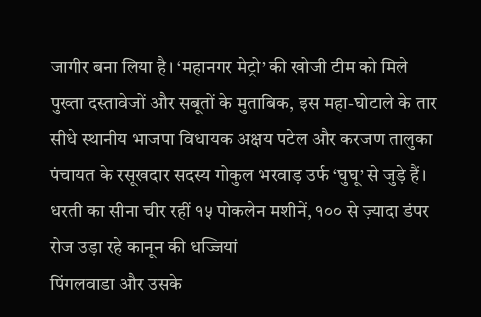जागीर बना लिया है। ‘महानगर मेट्रो’ की खोजी टीम को मिले पुख्ता दस्तावेजों और सबूतों के मुताबिक, इस महा-घोटाले के तार सीधे स्थानीय भाजपा विधायक अक्षय पटेल और करजण तालुका पंचायत के रसूखदार सदस्य गोकुल भरवाड़ उर्फ ‘घुघू’ से जुड़े हैं।
धरती का सीना चीर रहीं १५ पोकलेन मशीनें, १०० से ज़्यादा डंपर रोज उड़ा रहे कानून की धज्जियां
पिंगलवाडा और उसके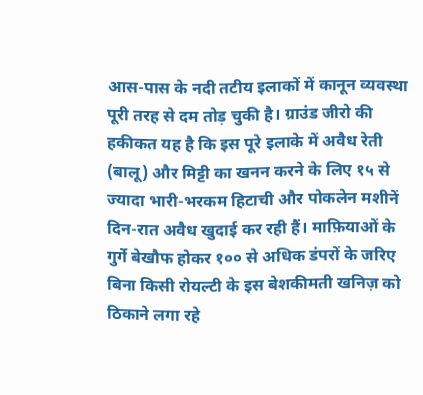आस-पास के नदी तटीय इलाकों में कानून व्यवस्था पूरी तरह से दम तोड़ चुकी है। ग्राउंड जीरो की हकीकत यह है कि इस पूरे इलाके में अवैध रेती (बालू) और मिट्टी का खनन करने के लिए १५ से ज्यादा भारी-भरकम हिटाची और पोकलेन मशीनें दिन-रात अवैध खुदाई कर रही हैं। माफ़ियाओं के गुर्गे बेखौफ होकर १०० से अधिक डंपरों के जरिए बिना किसी रोयल्टी के इस बेशकीमती खनिज़ को ठिकाने लगा रहे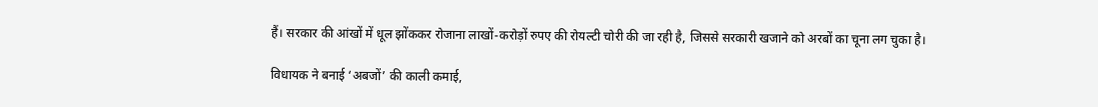हैं। सरकार की आंखों में धूल झोंककर रोजाना लाखों-करोड़ों रुपए की रोयल्टी चोरी की जा रही है, जिससे सरकारी खजाने को अरबों का चूना लग चुका है।

विधायक ने बनाई ‘अबजों’ की काली कमाई,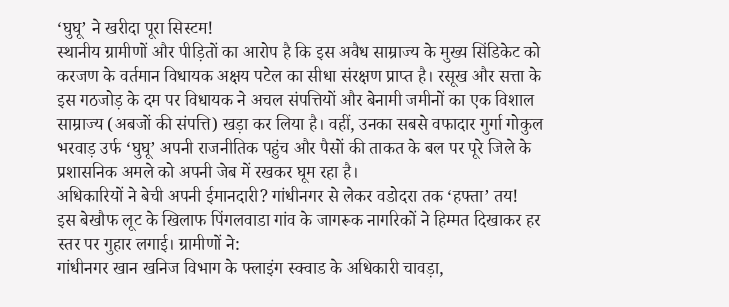‘घुघू’ ने खरीदा पूरा सिस्टम!
स्थानीय ग्रामीणों और पीड़ितों का आरोप है कि इस अवैध साम्राज्य के मुख्य सिंडिकेट को करजण के वर्तमान विधायक अक्षय पटेल का सीधा संरक्षण प्राप्त है। रसूख और सत्ता के इस गठजोड़ के दम पर विधायक ने अचल संपत्तियों और बेनामी जमीनों का एक विशाल साम्राज्य (अबजों की संपत्ति) खड़ा कर लिया है। वहीं, उनका सबसे वफादार गुर्गा गोकुल भरवाड़ उर्फ ‘घुघू’ अपनी राजनीतिक पहुंच और पैसों की ताकत के बल पर पूरे जिले के प्रशासनिक अमले को अपनी जेब में रखकर घूम रहा है।
अधिकारियों ने बेची अपनी ईमानदारी? गांधीनगर से लेकर वडोदरा तक ‘हफ्ता’ तय!
इस बेखौफ लूट के खिलाफ पिंगलवाडा गांव के जागरूक नागरिकों ने हिम्मत दिखाकर हर स्तर पर गुहार लगाई। ग्रामीणों ने:
गांधीनगर खान खनिज विभाग के फ्लाइंग स्क्वाड के अधिकारी चावड़ा,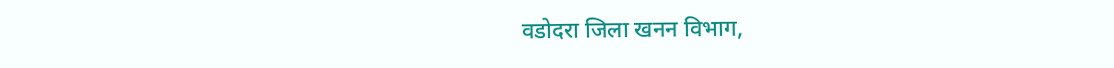वडोदरा जिला खनन विभाग,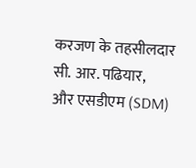करजण के तहसीलदार सी. आर. पढियार,
और एसडीएम (SDM)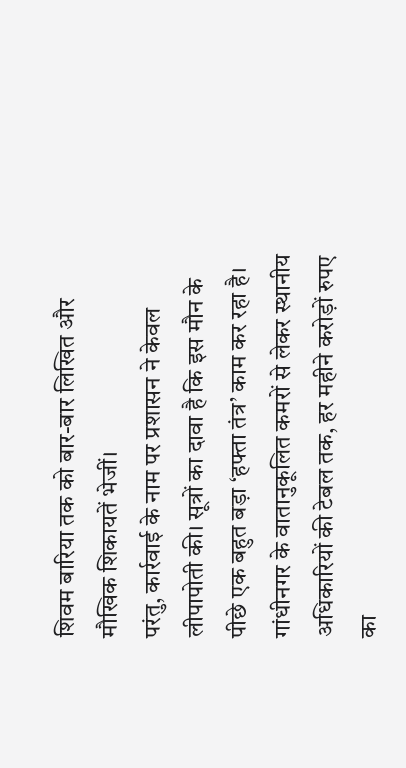शिवम बारिया तक को बार-बार लिखित और मौखिक शिकायतें भेजीं।
परंतु, कार्रवाई के नाम पर प्रशासन ने केवल लीपापोती की। सूत्रों का दावा है कि इस मौन के पीछे एक बहुत बड़ा ‘हफ्ता तंत्र’ काम कर रहा है। गांधीनगर के वातानुकूलित कमरों से लेकर स्थानीय अधिकारियों की टेबल तक, हर महीने करोड़ों रुपए का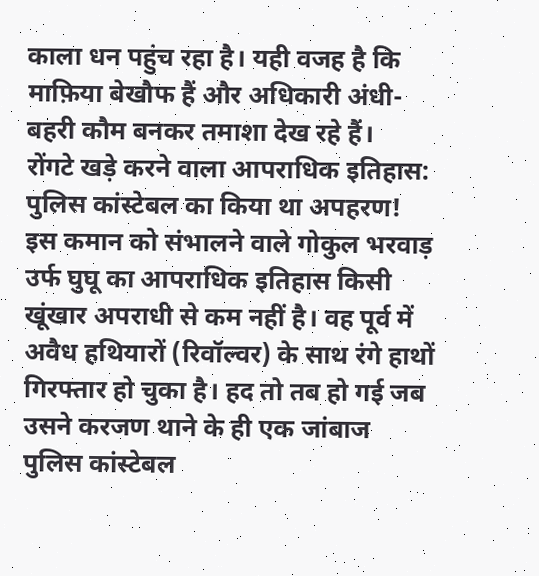काला धन पहुंच रहा है। यही वजह है कि माफ़िया बेखौफ हैं और अधिकारी अंधी-बहरी कौम बनकर तमाशा देख रहे हैं।
रोंगटे खड़े करने वाला आपराधिक इतिहास: पुलिस कांस्टेबल का किया था अपहरण!
इस कमान को संभालने वाले गोकुल भरवाड़ उर्फ घुघू का आपराधिक इतिहास किसी खूंखार अपराधी से कम नहीं है। वह पूर्व में अवैध हथियारों (रिवॉल्वर) के साथ रंगे हाथों गिरफ्तार हो चुका है। हद तो तब हो गई जब उसने करजण थाने के ही एक जांबाज पुलिस कांस्टेबल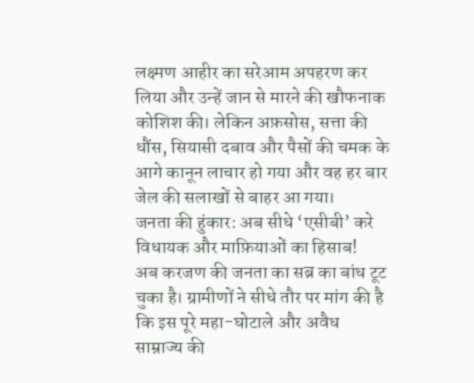लक्ष्मण आहीर का सरेआम अपहरण कर लिया और उन्हें जान से मारने की खौफनाक कोशिश की। लेकिन अफ़सोस, सत्ता की धौंस, सियासी दबाव और पैसों की चमक के आगे कानून लाचार हो गया और वह हर बार जेल की सलाखों से बाहर आ गया।
जनता की हुंकार: अब सीधे ‘एसीबी’ करे विधायक और माफ़ियाओं का हिसाब!
अब करजण की जनता का सब्र का बांध टूट चुका है। ग्रामीणों ने सीधे तौर पर मांग की है कि इस पूरे महा-घोटाले और अवैध साम्राज्य की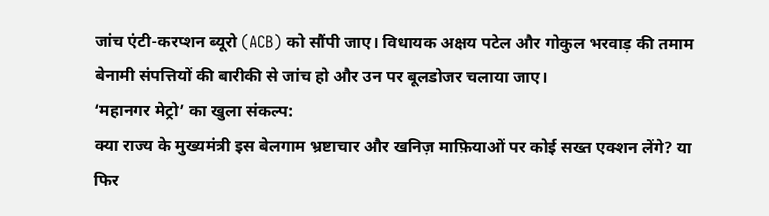जांच एंटी-करप्शन ब्यूरो (ACB) को सौंपी जाए। विधायक अक्षय पटेल और गोकुल भरवाड़ की तमाम बेनामी संपत्तियों की बारीकी से जांच हो और उन पर बूलडोजर चलाया जाए।
‘महानगर मेट्रो’ का खुला संकल्प:
क्या राज्य के मुख्यमंत्री इस बेलगाम भ्रष्टाचार और खनिज़ माफ़ियाओं पर कोई सख्त एक्शन लेंगे? या फिर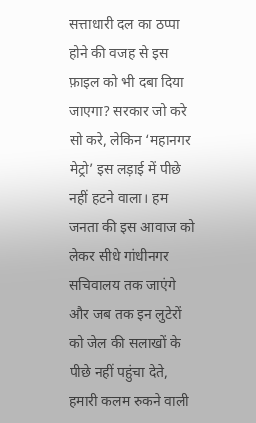सत्ताधारी दल का ठप्पा होने की वजह से इस फ़ाइल को भी दबा दिया जाएगा? सरकार जो करे सो करे, लेकिन ‘महानगर मेट्रो’ इस लड़ाई में पीछे नहीं हटने वाला। हम जनता की इस आवाज को लेकर सीधे गांधीनगर सचिवालय तक जाएंगे और जब तक इन लुटेरों को जेल की सलाखों के पीछे नहीं पहुंचा देते, हमारी कलम रुकने वाली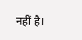नहीं है।